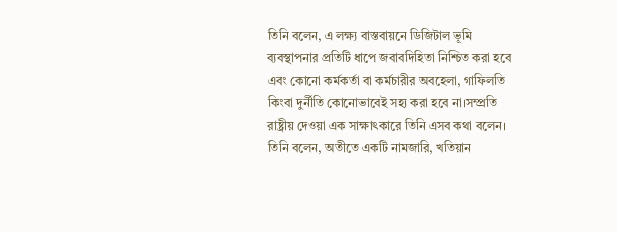তিনি বলেন, এ লক্ষ্য বাস্তবায়নে ডিজিটাল ভূমি ব্যবস্থাপনার প্রতিটি ধাপে জবাবদিহিতা নিশ্চিত করা হবে এবং কোনো কর্মকর্তা বা কর্মচারীর অবহেলা, গাফিলতি কিংবা দুর্নীতি কোনোভাবেই সহ্য করা হবে না।সম্প্রতি রাষ্ট্রীয় দেওয়া এক সাক্ষাৎকারে তিনি এসব কথা বলেন।
তিনি বলেন, অতীতে একটি নামজারি, খতিয়ান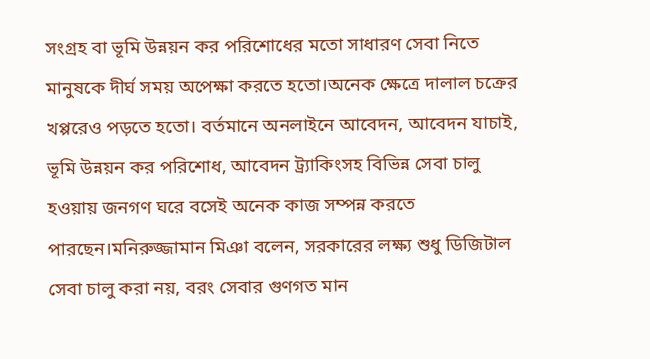সংগ্রহ বা ভূমি উন্নয়ন কর পরিশোধের মতো সাধারণ সেবা নিতে মানুষকে দীর্ঘ সময় অপেক্ষা করতে হতো।অনেক ক্ষেত্রে দালাল চক্রের খপ্পরেও পড়তে হতো। বর্তমানে অনলাইনে আবেদন, আবেদন যাচাই, ভূমি উন্নয়ন কর পরিশোধ, আবেদন ট্র্যাকিংসহ বিভিন্ন সেবা চালু হওয়ায় জনগণ ঘরে বসেই অনেক কাজ সম্পন্ন করতে পারছেন।মনিরুজ্জামান মিঞা বলেন, সরকারের লক্ষ্য শুধু ডিজিটাল সেবা চালু করা নয়, বরং সেবার গুণগত মান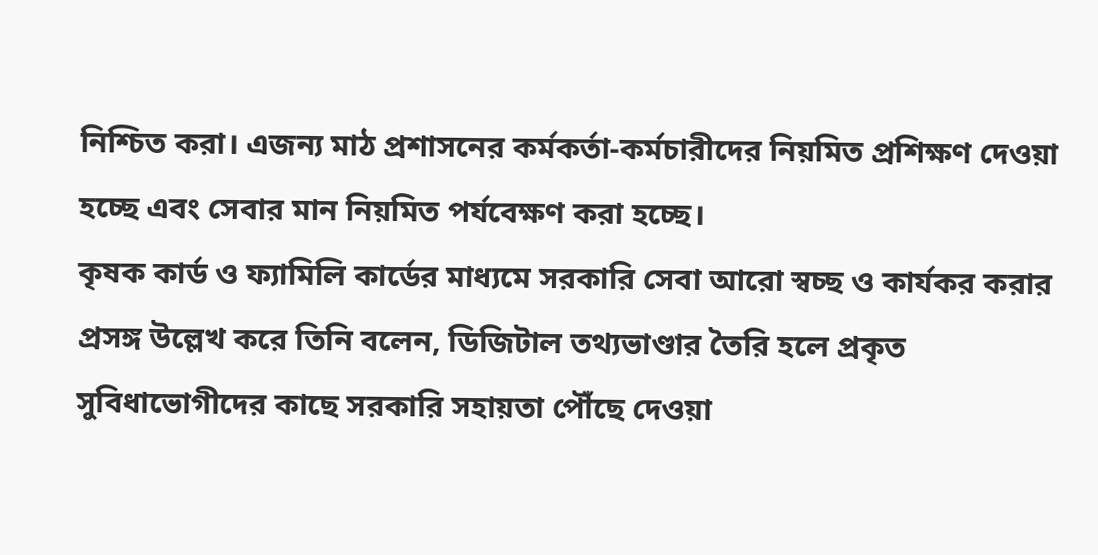নিশ্চিত করা। এজন্য মাঠ প্রশাসনের কর্মকর্তা-কর্মচারীদের নিয়মিত প্রশিক্ষণ দেওয়া হচ্ছে এবং সেবার মান নিয়মিত পর্যবেক্ষণ করা হচ্ছে।
কৃষক কার্ড ও ফ্যামিলি কার্ডের মাধ্যমে সরকারি সেবা আরো স্বচ্ছ ও কার্যকর করার প্রসঙ্গ উল্লেখ করে তিনি বলেন, ডিজিটাল তথ্যভাণ্ডার তৈরি হলে প্রকৃত সুবিধাভোগীদের কাছে সরকারি সহায়তা পৌঁছে দেওয়া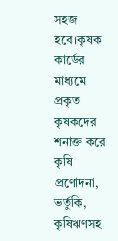সহজ হবে।কৃষক কার্ডের মাধ্যমে প্রকৃত কৃষকদের শনাক্ত করে কৃষি প্রণোদনা, ভর্তুকি, কৃষিঋণসহ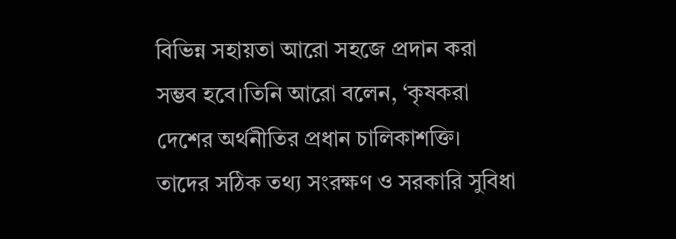বিভিন্ন সহায়তা আরো সহজে প্রদান করা সম্ভব হবে।তিনি আরো বলেন, ‘কৃষকরা দেশের অর্থনীতির প্রধান চালিকাশক্তি। তাদের সঠিক তথ্য সংরক্ষণ ও সরকারি সুবিধা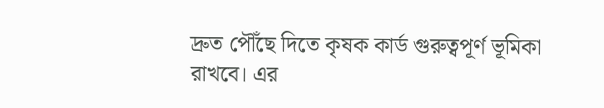দ্রুত পৌঁছে দিতে কৃষক কার্ড গুরুত্বপূর্ণ ভূমিকা রাখবে। এর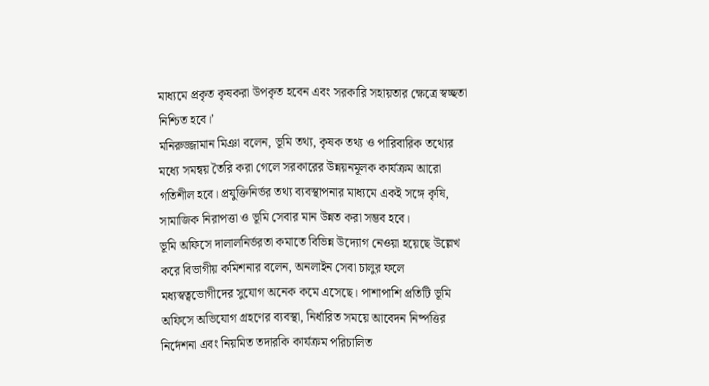মাধ্যমে প্রকৃত কৃষকরা উপকৃত হবেন এবং সরকারি সহায়তার ক্ষেত্রে স্বচ্ছতা নিশ্চিত হবে।’
মনিরুজ্জামান মিঞা বলেন, ভূমি তথ্য, কৃষক তথ্য ও পারিবারিক তথ্যের মধ্যে সমন্বয় তৈরি করা গেলে সরকারের উন্নয়নমূলক কার্যক্রম আরো গতিশীল হবে। প্রযুক্তিনির্ভর তথ্য ব্যবস্থাপনার মাধ্যমে একই সঙ্গে কৃষি, সামাজিক নিরাপত্তা ও ভূমি সেবার মান উন্নত করা সম্ভব হবে।
ভূমি অফিসে দালালনির্ভরতা কমাতে বিভিন্ন উদ্যোগ নেওয়া হয়েছে উল্লেখ করে বিভাগীয় কমিশনার বলেন, অনলাইন সেবা চালুর ফলে মধ্যস্বত্বভোগীদের সুযোগ অনেক কমে এসেছে। পাশাপাশি প্রতিটি ভূমি অফিসে অভিযোগ গ্রহণের ব্যবস্থা, নির্ধারিত সময়ে আবেদন নিষ্পত্তির নির্দেশনা এবং নিয়মিত তদারকি কার্যক্রম পরিচালিত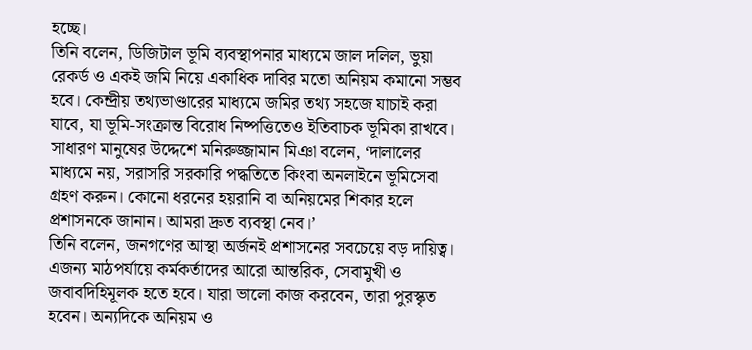হচ্ছে।
তিনি বলেন, ডিজিটাল ভূমি ব্যবস্থাপনার মাধ্যমে জাল দলিল, ভুয়া রেকর্ড ও একই জমি নিয়ে একাধিক দাবির মতো অনিয়ম কমানো সম্ভব হবে। কেন্দ্রীয় তথ্যভাণ্ডারের মাধ্যমে জমির তথ্য সহজে যাচাই করা যাবে, যা ভূমি-সংক্রান্ত বিরোধ নিষ্পত্তিতেও ইতিবাচক ভূমিকা রাখবে।
সাধারণ মানুষের উদ্দেশে মনিরুজ্জামান মিঞা বলেন, ‘দালালের মাধ্যমে নয়, সরাসরি সরকারি পদ্ধতিতে কিংবা অনলাইনে ভূমিসেবা গ্রহণ করুন। কোনো ধরনের হয়রানি বা অনিয়মের শিকার হলে প্রশাসনকে জানান। আমরা দ্রুত ব্যবস্থা নেব।’
তিনি বলেন, জনগণের আস্থা অর্জনই প্রশাসনের সবচেয়ে বড় দায়িত্ব। এজন্য মাঠপর্যায়ে কর্মকর্তাদের আরো আন্তরিক, সেবামুখী ও জবাবদিহিমূলক হতে হবে। যারা ভালো কাজ করবেন, তারা পুরস্কৃত হবেন। অন্যদিকে অনিয়ম ও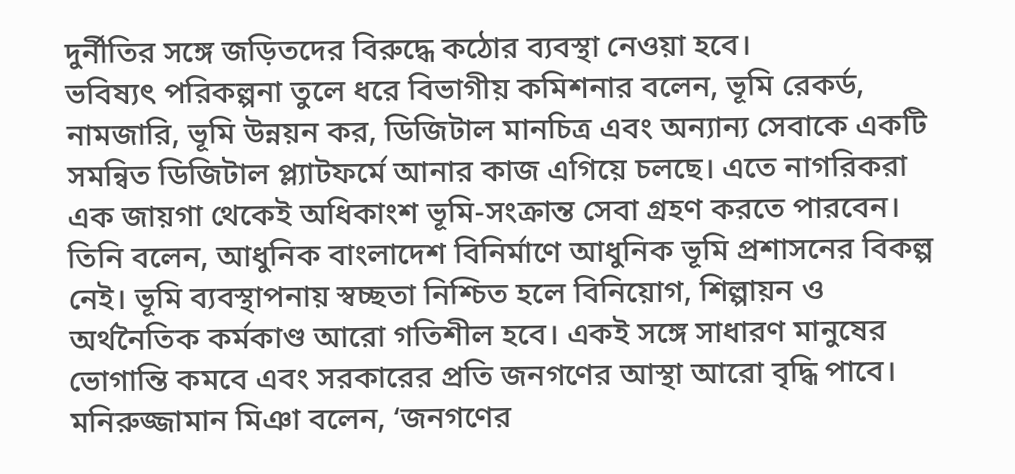দুর্নীতির সঙ্গে জড়িতদের বিরুদ্ধে কঠোর ব্যবস্থা নেওয়া হবে।
ভবিষ্যৎ পরিকল্পনা তুলে ধরে বিভাগীয় কমিশনার বলেন, ভূমি রেকর্ড, নামজারি, ভূমি উন্নয়ন কর, ডিজিটাল মানচিত্র এবং অন্যান্য সেবাকে একটি সমন্বিত ডিজিটাল প্ল্যাটফর্মে আনার কাজ এগিয়ে চলছে। এতে নাগরিকরা এক জায়গা থেকেই অধিকাংশ ভূমি-সংক্রান্ত সেবা গ্রহণ করতে পারবেন।
তিনি বলেন, আধুনিক বাংলাদেশ বিনির্মাণে আধুনিক ভূমি প্রশাসনের বিকল্প নেই। ভূমি ব্যবস্থাপনায় স্বচ্ছতা নিশ্চিত হলে বিনিয়োগ, শিল্পায়ন ও অর্থনৈতিক কর্মকাণ্ড আরো গতিশীল হবে। একই সঙ্গে সাধারণ মানুষের ভোগান্তি কমবে এবং সরকারের প্রতি জনগণের আস্থা আরো বৃদ্ধি পাবে।
মনিরুজ্জামান মিঞা বলেন, ‘জনগণের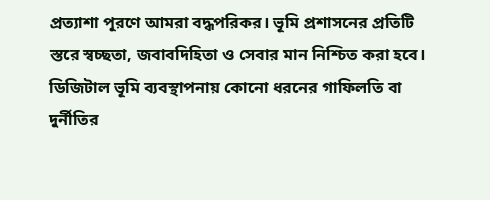প্রত্যাশা পূরণে আমরা বদ্ধপরিকর। ভূমি প্রশাসনের প্রতিটি স্তরে স্বচ্ছতা, জবাবদিহিতা ও সেবার মান নিশ্চিত করা হবে। ডিজিটাল ভূমি ব্যবস্থাপনায় কোনো ধরনের গাফিলতি বা দুর্নীতির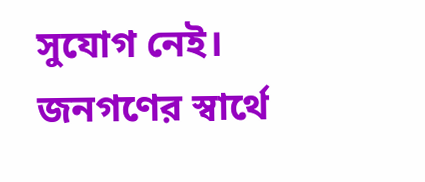সুযোগ নেই। জনগণের স্বার্থে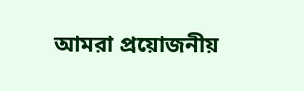আমরা প্রয়োজনীয়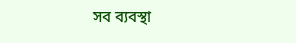সব ব্যবস্থা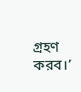গ্রহণ করব।’